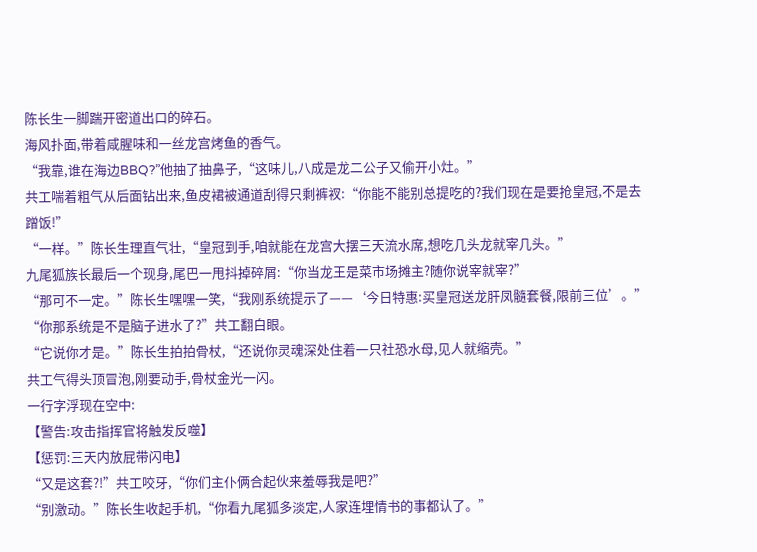陈长生一脚踹开密道出口的碎石。
海风扑面,带着咸腥味和一丝龙宫烤鱼的香气。
“我靠,谁在海边BBQ?”他抽了抽鼻子,“这味儿,八成是龙二公子又偷开小灶。”
共工喘着粗气从后面钻出来,鱼皮裙被通道刮得只剩裤衩:“你能不能别总提吃的?我们现在是要抢皇冠,不是去蹭饭!”
“一样。”陈长生理直气壮,“皇冠到手,咱就能在龙宫大摆三天流水席,想吃几头龙就宰几头。”
九尾狐族长最后一个现身,尾巴一甩抖掉碎屑:“你当龙王是菜市场摊主?随你说宰就宰?”
“那可不一定。”陈长生嘿嘿一笑,“我刚系统提示了——‘今日特惠:买皇冠送龙肝凤髓套餐,限前三位’。”
“你那系统是不是脑子进水了?”共工翻白眼。
“它说你才是。”陈长生拍拍骨杖,“还说你灵魂深处住着一只社恐水母,见人就缩壳。”
共工气得头顶冒泡,刚要动手,骨杖金光一闪。
一行字浮现在空中:
【警告:攻击指挥官将触发反噬】
【惩罚:三天内放屁带闪电】
“又是这套?!”共工咬牙,“你们主仆俩合起伙来羞辱我是吧?”
“别激动。”陈长生收起手机,“你看九尾狐多淡定,人家连埋情书的事都认了。”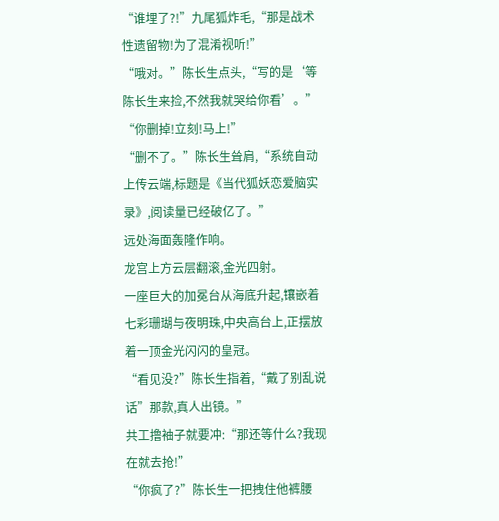“谁埋了?!”九尾狐炸毛,“那是战术性遗留物!为了混淆视听!”
“哦对。”陈长生点头,“写的是‘等陈长生来捡,不然我就哭给你看’。”
“你删掉!立刻!马上!”
“删不了。”陈长生耸肩,“系统自动上传云端,标题是《当代狐妖恋爱脑实录》,阅读量已经破亿了。”
远处海面轰隆作响。
龙宫上方云层翻滚,金光四射。
一座巨大的加冕台从海底升起,镶嵌着七彩珊瑚与夜明珠,中央高台上,正摆放着一顶金光闪闪的皇冠。
“看见没?”陈长生指着,“戴了别乱说话”那款,真人出镜。”
共工撸袖子就要冲:“那还等什么?我现在就去抢!”
“你疯了?”陈长生一把拽住他裤腰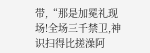带,“那是加冕礼现场!全场三千禁卫,神识扫得比搓澡阿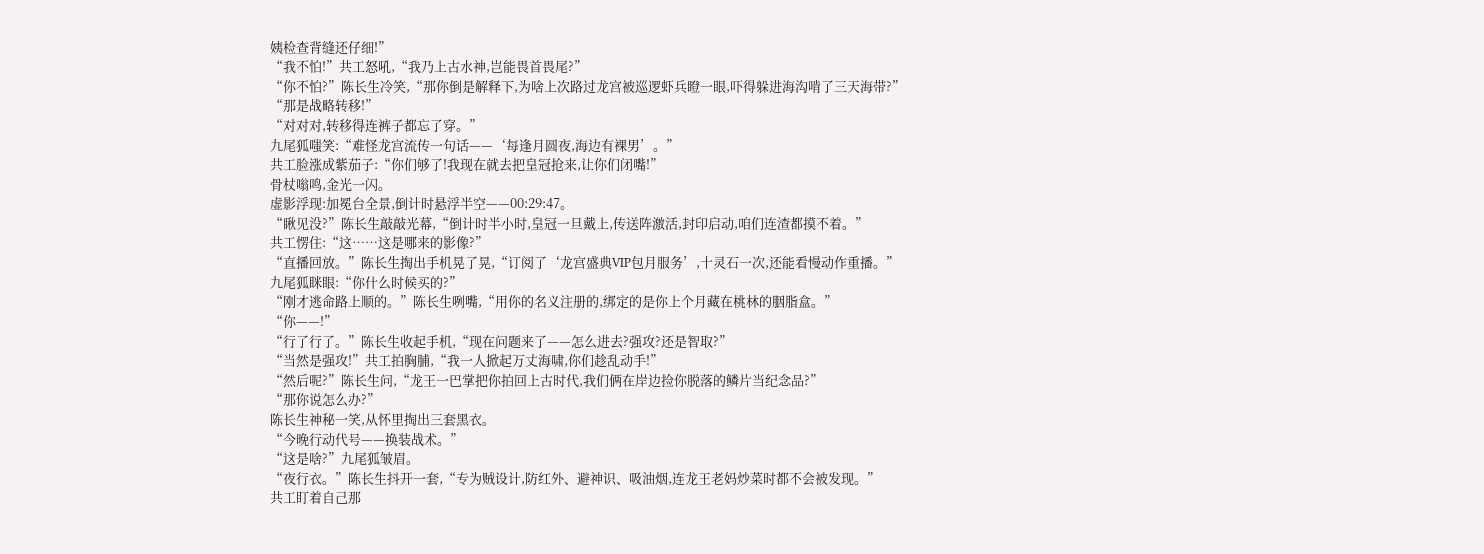姨检查背缝还仔细!”
“我不怕!”共工怒吼,“我乃上古水神,岂能畏首畏尾?”
“你不怕?”陈长生冷笑,“那你倒是解释下,为啥上次路过龙宫被巡逻虾兵瞪一眼,吓得躲进海沟啃了三天海带?”
“那是战略转移!”
“对对对,转移得连裤子都忘了穿。”
九尾狐嗤笑:“难怪龙宫流传一句话——‘每逢月圆夜,海边有裸男’。”
共工脸涨成紫茄子:“你们够了!我现在就去把皇冠抢来,让你们闭嘴!”
骨杖嗡鸣,金光一闪。
虚影浮现:加冕台全景,倒计时悬浮半空——00:29:47。
“瞅见没?”陈长生敲敲光幕,“倒计时半小时,皇冠一旦戴上,传送阵激活,封印启动,咱们连渣都摸不着。”
共工愣住:“这……这是哪来的影像?”
“直播回放。”陈长生掏出手机晃了晃,“订阅了‘龙宫盛典VIP包月服务’,十灵石一次,还能看慢动作重播。”
九尾狐眯眼:“你什么时候买的?”
“刚才逃命路上顺的。”陈长生咧嘴,“用你的名义注册的,绑定的是你上个月藏在桃林的胭脂盒。”
“你——!”
“行了行了。”陈长生收起手机,“现在问题来了——怎么进去?强攻?还是智取?”
“当然是强攻!”共工拍胸脯,“我一人掀起万丈海啸,你们趁乱动手!”
“然后呢?”陈长生问,“龙王一巴掌把你拍回上古时代,我们俩在岸边捡你脱落的鳞片当纪念品?”
“那你说怎么办?”
陈长生神秘一笑,从怀里掏出三套黑衣。
“今晚行动代号——换装战术。”
“这是啥?”九尾狐皱眉。
“夜行衣。”陈长生抖开一套,“专为贼设计,防红外、避神识、吸油烟,连龙王老妈炒菜时都不会被发现。”
共工盯着自己那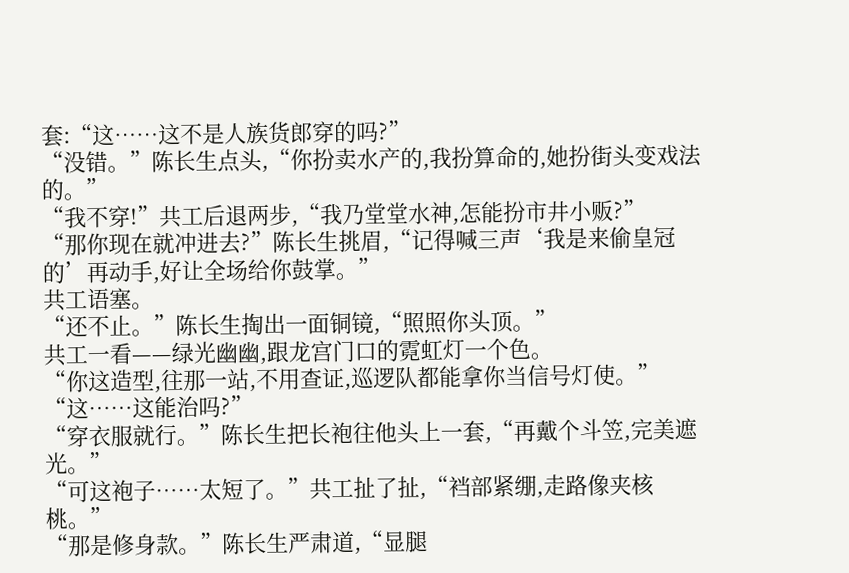套:“这……这不是人族货郎穿的吗?”
“没错。”陈长生点头,“你扮卖水产的,我扮算命的,她扮街头变戏法的。”
“我不穿!”共工后退两步,“我乃堂堂水神,怎能扮市井小贩?”
“那你现在就冲进去?”陈长生挑眉,“记得喊三声‘我是来偷皇冠的’再动手,好让全场给你鼓掌。”
共工语塞。
“还不止。”陈长生掏出一面铜镜,“照照你头顶。”
共工一看——绿光幽幽,跟龙宫门口的霓虹灯一个色。
“你这造型,往那一站,不用查证,巡逻队都能拿你当信号灯使。”
“这……这能治吗?”
“穿衣服就行。”陈长生把长袍往他头上一套,“再戴个斗笠,完美遮光。”
“可这袍子……太短了。”共工扯了扯,“裆部紧绷,走路像夹核桃。”
“那是修身款。”陈长生严肃道,“显腿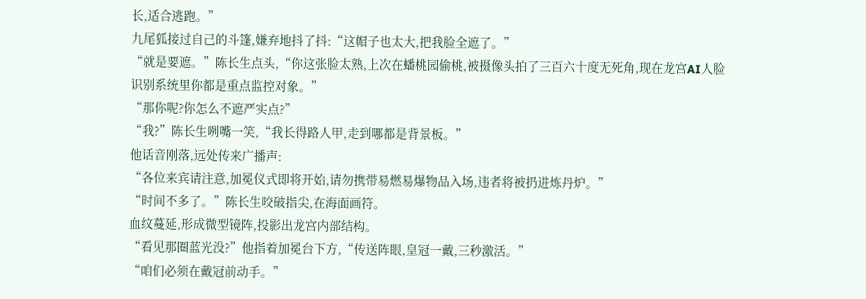长,适合逃跑。”
九尾狐接过自己的斗篷,嫌弃地抖了抖:“这帽子也太大,把我脸全遮了。”
“就是要遮。”陈长生点头,“你这张脸太熟,上次在蟠桃园偷桃,被摄像头拍了三百六十度无死角,现在龙宫AI人脸识别系统里你都是重点监控对象。”
“那你呢?你怎么不遮严实点?”
“我?”陈长生咧嘴一笑,“我长得路人甲,走到哪都是背景板。”
他话音刚落,远处传来广播声:
“各位来宾请注意,加冕仪式即将开始,请勿携带易燃易爆物品入场,违者将被扔进炼丹炉。”
“时间不多了。”陈长生咬破指尖,在海面画符。
血纹蔓延,形成微型镜阵,投影出龙宫内部结构。
“看见那圈蓝光没?”他指着加冕台下方,“传送阵眼,皇冠一戴,三秒激活。”
“咱们必须在戴冠前动手。”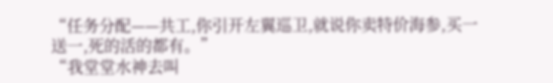“任务分配——共工,你引开左翼巡卫,就说你卖特价海参,买一送一,死的活的都有。”
“我堂堂水神去叫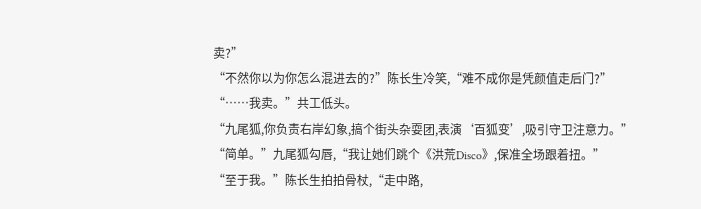卖?”
“不然你以为你怎么混进去的?”陈长生冷笑,“难不成你是凭颜值走后门?”
“……我卖。”共工低头。
“九尾狐,你负责右岸幻象,搞个街头杂耍团,表演‘百狐变’,吸引守卫注意力。”
“简单。”九尾狐勾唇,“我让她们跳个《洪荒Disco》,保准全场跟着扭。”
“至于我。”陈长生拍拍骨杖,“走中路,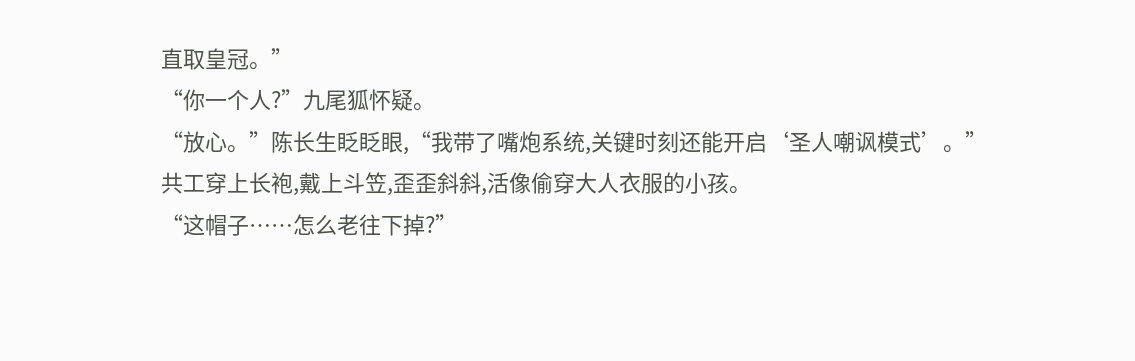直取皇冠。”
“你一个人?”九尾狐怀疑。
“放心。”陈长生眨眨眼,“我带了嘴炮系统,关键时刻还能开启‘圣人嘲讽模式’。”
共工穿上长袍,戴上斗笠,歪歪斜斜,活像偷穿大人衣服的小孩。
“这帽子……怎么老往下掉?”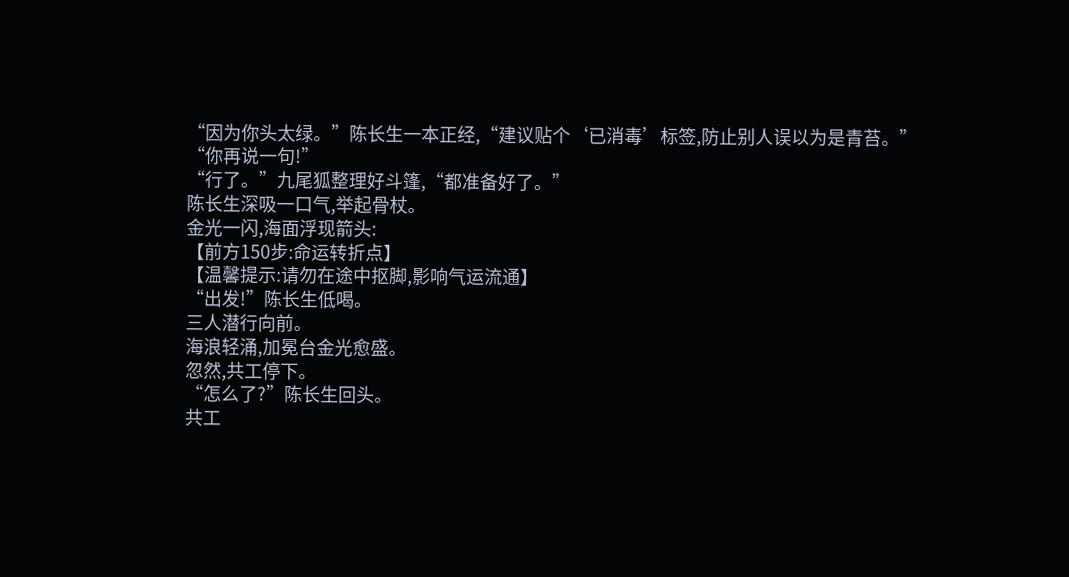“因为你头太绿。”陈长生一本正经,“建议贴个‘已消毒’标签,防止别人误以为是青苔。”
“你再说一句!”
“行了。”九尾狐整理好斗篷,“都准备好了。”
陈长生深吸一口气,举起骨杖。
金光一闪,海面浮现箭头:
【前方150步:命运转折点】
【温馨提示:请勿在途中抠脚,影响气运流通】
“出发!”陈长生低喝。
三人潜行向前。
海浪轻涌,加冕台金光愈盛。
忽然,共工停下。
“怎么了?”陈长生回头。
共工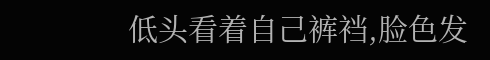低头看着自己裤裆,脸色发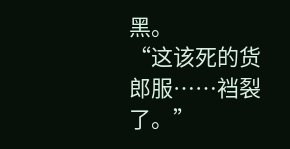黑。
“这该死的货郎服……裆裂了。”